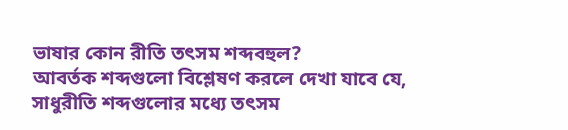ভাষার কোন রীতি তৎসম শব্দবহুল?
আবর্তক শব্দগুলো বিশ্লেষণ করলে দেখা যাবে যে, সাধুরীতি শব্দগুলোর মধ্যে তৎসম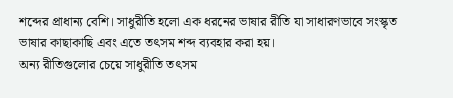শব্দের প্রাধান্য বেশি। সাধুরীতি হলো এক ধরনের ভাষার রীতি যা সাধারণভাবে সংস্কৃত ভাষার কাছাকাছি এবং এতে তৎসম শব্দ ব্যবহার করা হয়।
অন্য রীতিগুলোর চেয়ে সাধুরীতি তৎসম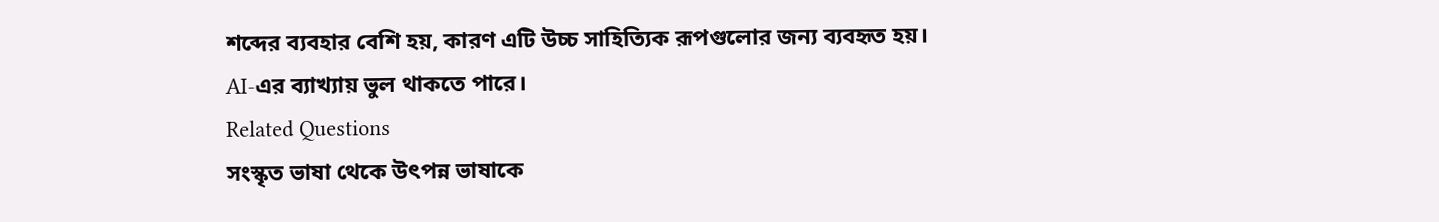শব্দের ব্যবহার বেশি হয়, কারণ এটি উচ্চ সাহিত্যিক রূপগুলোর জন্য ব্যবহৃত হয়।
AI-এর ব্যাখ্যায় ভুল থাকতে পারে।
Related Questions
সংস্কৃত ভাষা থেকে উৎপন্ন ভাষাকে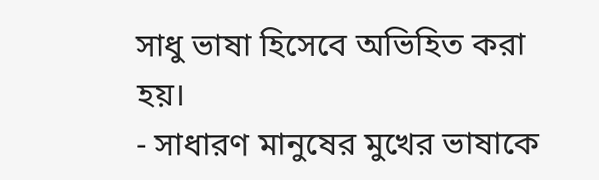সাধু ভাষা হিসেবে অভিহিত করা হয়।
- সাধারণ মানুষের মুখের ভাষাকে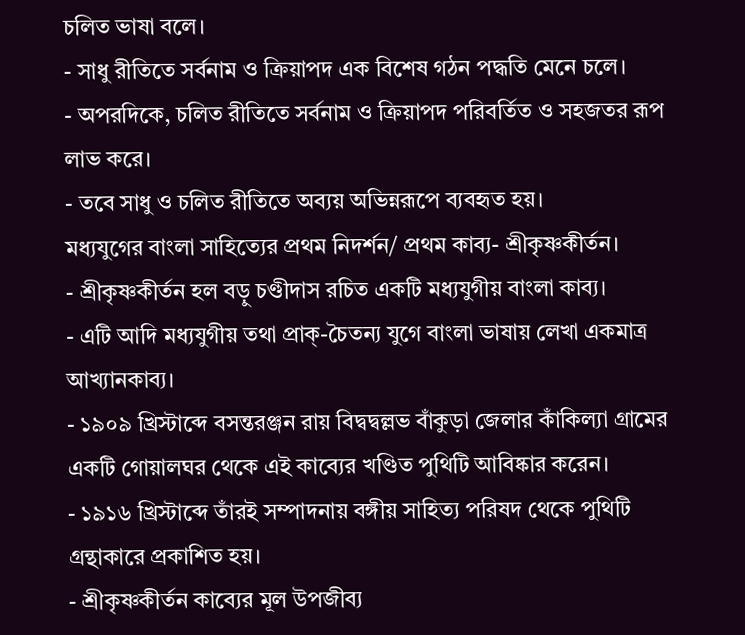চলিত ভাষা বলে।
- সাধু রীতিতে সর্বনাম ও ক্রিয়াপদ এক বিশেষ গঠন পদ্ধতি মেনে চলে।
- অপরদিকে, চলিত রীতিতে সর্বনাম ও ক্রিয়াপদ পরিবর্তিত ও সহজতর রূপ লাভ করে।
- তবে সাধু ও চলিত রীতিতে অব্যয় অভিন্নরূপে ব্যবহৃত হয়।
মধ্যযুগের বাংলা সাহিত্যের প্রথম নিদর্শন/ প্রথম কাব্য- শ্রীকৃষ্ণকীর্তন।
- শ্রীকৃষ্ণকীর্তন হল বড়ু চণ্ডীদাস রচিত একটি মধ্যযুগীয় বাংলা কাব্য।
- এটি আদি মধ্যযুগীয় তথা প্রাক্-চৈতন্য যুগে বাংলা ভাষায় লেখা একমাত্র আখ্যানকাব্য।
- ১৯০৯ খ্রিস্টাব্দে বসন্তরঞ্জন রায় বিদ্বদ্বল্লভ বাঁকুড়া জেলার কাঁকিল্যা গ্রামের একটি গোয়ালঘর থেকে এই কাব্যের খণ্ডিত পুথিটি আবিষ্কার করেন।
- ১৯১৬ খ্রিস্টাব্দে তাঁরই সম্পাদনায় বঙ্গীয় সাহিত্য পরিষদ থেকে পুথিটি গ্রন্থাকারে প্রকাশিত হয়।
- শ্রীকৃষ্ণকীর্তন কাব্যের মূল উপজীব্য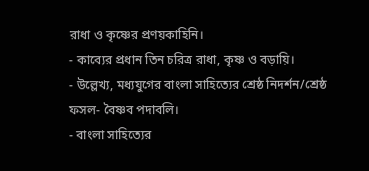রাধা ও কৃষ্ণের প্রণয়কাহিনি।
- কাব্যের প্রধান তিন চরিত্র রাধা, কৃষ্ণ ও বড়ায়ি।
- উল্লেখ্য, মধ্যযুগের বাংলা সাহিত্যের শ্রেষ্ঠ নিদর্শন/শ্রেষ্ঠ ফসল- বৈষ্ণব পদাবলি।
- বাংলা সাহিত্যের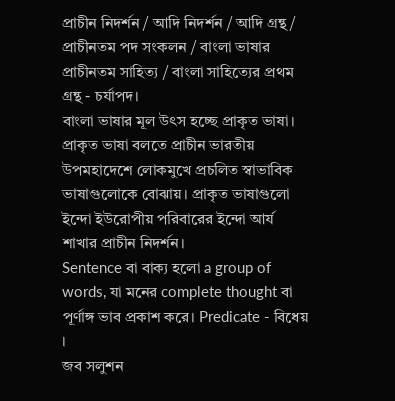প্রাচীন নিদর্শন / আদি নিদর্শন / আদি গ্রন্থ / প্রাচীনতম পদ সংকলন / বাংলা ভাষার প্রাচীনতম সাহিত্য / বাংলা সাহিত্যের প্রথম গ্রন্থ - চর্যাপদ।
বাংলা ভাষার মূল উৎস হচ্ছে প্রাকৃত ভাষা। প্রাকৃত ভাষা বলতে প্রাচীন ভারতীয় উপমহাদেশে লোকমুখে প্রচলিত স্বাভাবিক ভাষাগুলোকে বোঝায়। প্রাকৃত ভাষাগুলো ইন্দো ইউরোপীয় পরিবারের ইন্দো আর্য শাখার প্রাচীন নিদর্শন।
Sentence বা বাক্য হলো a group of words, যা মনের complete thought বা পূর্ণাঙ্গ ভাব প্রকাশ করে। Predicate - বিধেয় ।
জব সলুশন